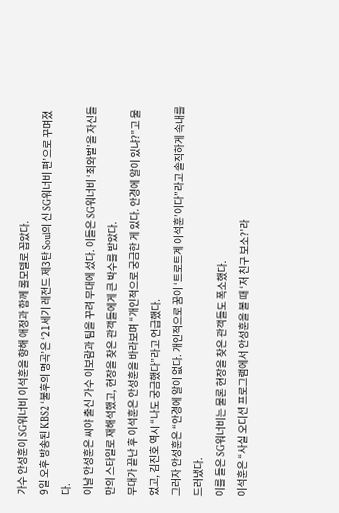가수 안성훈이 SG워너비 이석훈을 향해 애정과 함께 롤모델로 꼽았다.
9일 오후 방송된 KBS2 ‘불후의 명곡’은 ‘21세기 레전드 제3탄 Soul의 신 SG워너비 편’으로 꾸며졌다.
이날 안성훈은 씨야 출신 가수 이보람과 팀을 꾸려 무대에 섰다. 이들은 SG워너비 ‘죄와벌’을 자신들만의 스타일로 재해석했고, 현장을 찾은 관객들에게 큰 박수를 받았다.
무대가 끝난 후 이석훈은 안성훈을 바라보며 “개인적으로 궁금한 게 있다. 안경에 알이 있냐?”고 물었고, 김진호 역시 “나도 궁금했다”라고 언급했다.
그러자 안성훈은 “안경에 알이 없다. 개인적으로 꿈이 ‘트로트계 이석훈’이다”라고 솔직하게 속내를 드러냈다.
이를 들은 SG워너비는 물론 현장을 찾은 관객들도 폭소했다.
이석훈은 “사실 오디션 프로그램에서 안성훈을 볼 때 ‘저 친구 보소?’라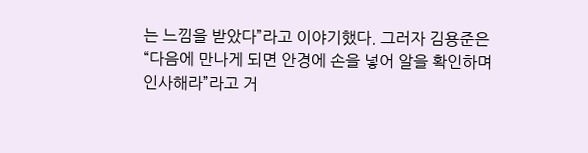는 느낌을 받았다”라고 이야기했다. 그러자 김용준은 “다음에 만나게 되면 안경에 손을 넣어 알을 확인하며 인사해라”라고 거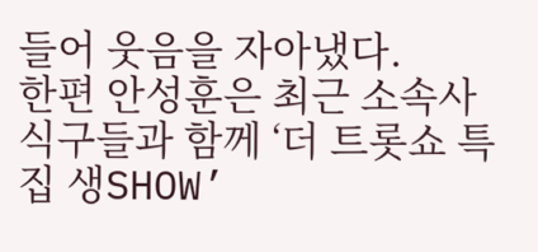들어 웃음을 자아냈다.
한편 안성훈은 최근 소속사 식구들과 함께 ‘더 트롯쇼 특집 생SHOW’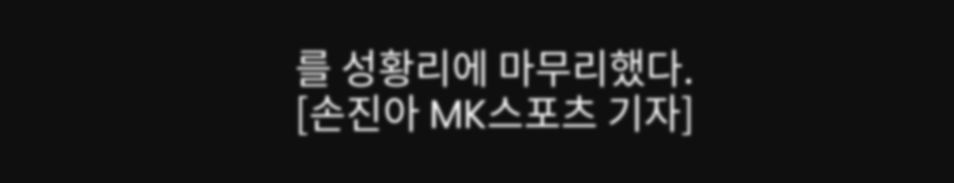를 성황리에 마무리했다.
[손진아 MK스포츠 기자]